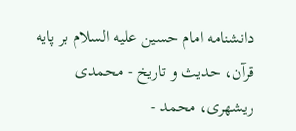دانشنامه امام حسين عليه السلام بر پايه قرآن، حديث و تاریخ - محمدی ریشهری، محمد -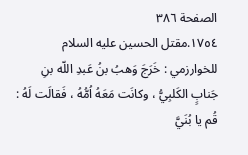الصفحة ٣٨٦
١٧٥٤.مقتل الحسين عليه السلام للخوارزمي : خَرَجَ وَهبُ بنُ عَبدِ اللّه بنِ جَنابٍ الكَلبِيُّ ، وكانَت مَعَهُ اُمُّهُ ، فَقالَت لَهُ : قُم يا بُنَيَّ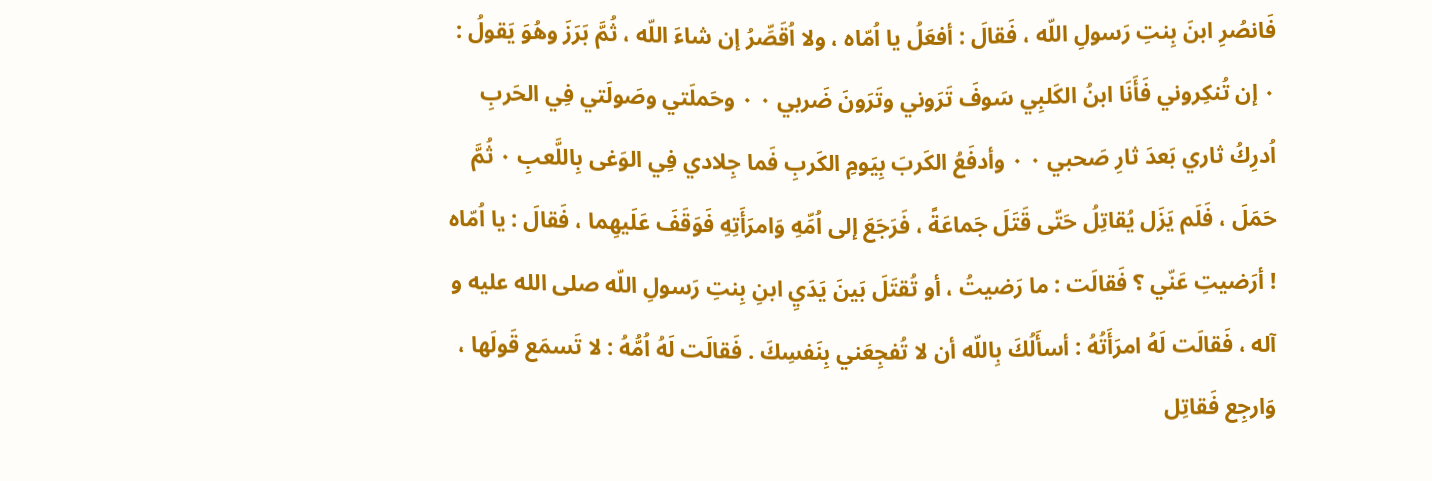فَانصُرِ ابنَ بِنتِ رَسولِ اللّه ، فَقالَ : أفعَلُ يا اُمّاه ، ولا اُقَصِّرُ إن شاءَ اللّه ، ثُمَّ بَرَزَ وهُوَ يَقولُ : ٠ إن تُنكِروني فَأَنَا ابنُ الكَلبِي سَوفَ تَرَوني وتَرَونَ ضَربي ٠ ٠ وحَملَتي وصَولَتي فِي الحَربِ اُدرِكُ ثاري بَعدَ ثارِ صَحبي ٠ ٠ وأدفَعُ الكَربَ بِيَومِ الكَربِ فَما جِلادي فِي الوَغى بِاللَّعبِ ٠ ثُمَّ حَمَلَ ، فَلَم يَزَل يُقاتِلُ حَتّى قَتَلَ جَماعَةً ، فَرَجَعَ إلى اُمِّهِ وَامرَأَتِهِ فَوَقَفَ عَلَيهِما ، فَقالَ : يا اُمّاه ! أرَضيتِ عَنّي ؟ فَقالَت : ما رَضيتُ ، أو تُقتَلَ بَينَ يَدَيِ ابنِ بِنتِ رَسولِ اللّه صلى الله عليه و آله ، فَقالَت لَهُ امرَأَتُهُ : أسأَلُكَ بِاللّه أن لا تُفجِعَني بِنَفسِكَ . فَقالَت لَهُ اُمُّهُ : لا تَسمَع قَولَها ، وَارجِع فَقاتِل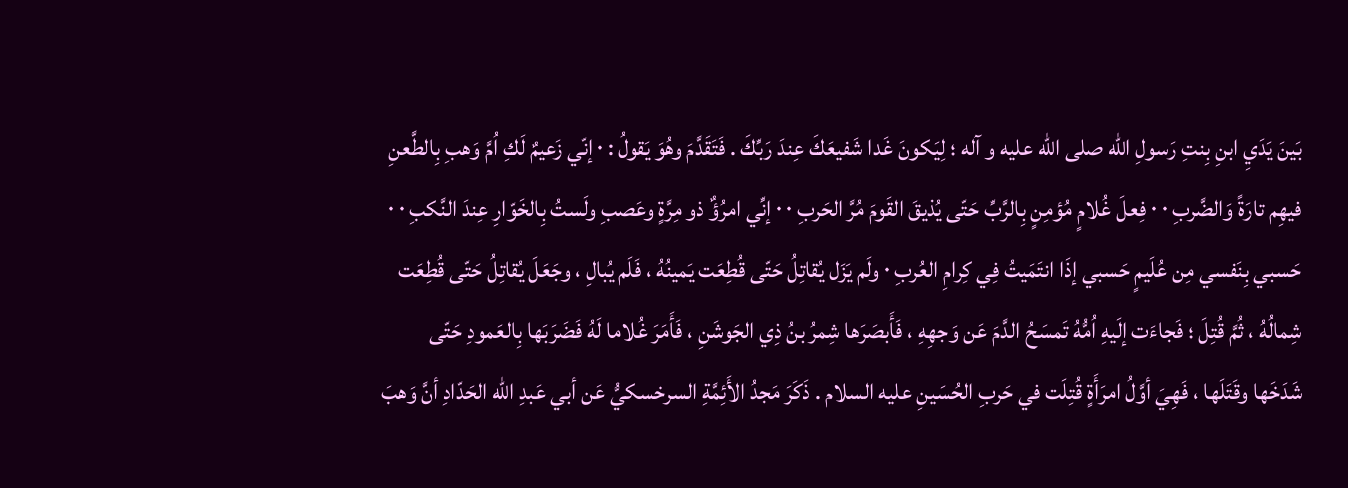بَينَ يَدَيِ ابنِ بِنتِ رَسولِ اللّه صلى الله عليه و آله ؛ لِيَكونَ غَدا شَفيعَكَ عِندَ رَبِّكَ . فَتَقَدَّمَ وهُوَ يَقولُ : ٠ إنّي زَعيمٌ لَكِ اُمَّ وَهبِ بِالطَّعنِ فيهِم تارَةً وَالضَّربِ ٠ ٠ فِعلَ غُلامٍ مُؤمِنٍ بِالرَّبِّ حَتّى يُذيقَ القَومَ مُرَّ الحَربِ ٠ ٠ إنِّي امرُؤٌ ذو مِرَّةٍ وعَصبِ ولَستُ بِالخَوّارِ عِندَ النَّكبِ ٠ ٠ حَسبي بِنَفسي مِن عُلَيمٍ حَسبي إذَا انتَمَيتُ فِي كِرامِ العُربِ ٠ ولَم يَزَل يُقاتِلُ حَتّى قُطِعَت يَمينُهُ ، فَلَم يُبالِ ، وجَعَلَ يُقاتِلُ حَتّى قُطِعَت شِمالُهُ ، ثُمَّ قُتِلَ ؛ فَجاءَت إلَيهِ اُمُّهُ تَمسَحُ الدَّمَ عَن وَجهِهِ ، فَأَبصَرَها شِمرُ بنُ ذِي الجَوشَنِ ، فَأَمَرَ غُلاما لَهُ فَضَرَبَها بِالعَمودِ حَتّى شَدَخَها وقَتَلَها ، فَهِيَ أوَّلُ امرَأَةٍ قُتِلَت في حَربِ الحُسَينِ عليه السلام . ذَكَرَ مَجدُ الأَئِمَّةِ السرخسكيُّ عَن أبي عَبدِ اللّه الحَدّادِ أنَّ وَهبَ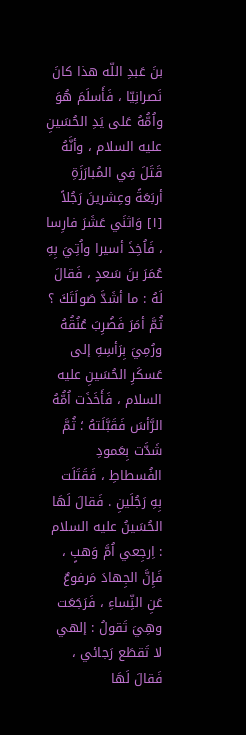بنَ عَبدِ اللّه هذا كانَ نَصرانِيّا ، فَأَسلَمَ هُوَ واُمُّهُ عَلى يَدِ الحُسَينِ عليه السلام ، وأنَّهُ قَتَلَ فِي المُبارَزَةِ أربَعَةً وعِشرينَ رَجُلاً [١] وَاثنَي عَشَرَ فارِسا ، فَاُخِذَ أسيرا واُتِيَ بِهِ عُمَرَ بنَ سَعدٍ ، فَقالَ لَهُ : ما أشَدَّ صَولَتَكَ ؟ ثُمَّ أمَرَ فَضُرِبَ عُنُقُهُ ورُمِيَ بِرَأسِهِ إلى عَسكَرِ الحُسَينِ عليه السلام ، فَأَخَذَت اُمُّهُ الرَّأسَ فَقَبَّلَتهُ ؛ ثُمَّ شَدَّت بِعَمودِ الفُسطاطِ ، فَقَتَلَت بِهِ رَجُلَينِ . فَقالَ لَهَا الحُسَينُ عليه السلام : اِرجِعي اُمَّ وَهبٍ ، فَإِنَّ الجِهادَ مَرفوعٌ عَنِ النِّساءِ ، فَرَجَعَت وهِيَ تَقولُ : إلهي لا تَقطَع رَجائي ، فَقالَ لَهَا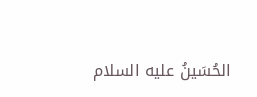الحُسَينُ عليه السلام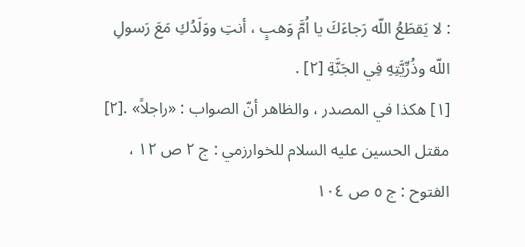: لا يَقطَعُ اللّه رَجاءَكَ يا اُمَّ وَهبٍ ، أنتِ ووَلَدُكِ مَعَ رَسولِ اللّه وذُرِّيَّتِهِ فِي الجَنَّةِ [٢] .
[١] هكذا في المصدر ، والظاهر أنّ الصواب : «راجلاً» .[٢] مقتل الحسين عليه السلام للخوارزمي : ج ٢ ص ١٢ ، الفتوح : ج ٥ ص ١٠٤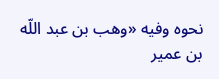نحوه وفيه «وهب بن عبد اللّه بن عمير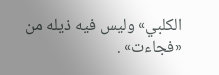الكلبي» وليس فيه ذيله من «فجاءت» .